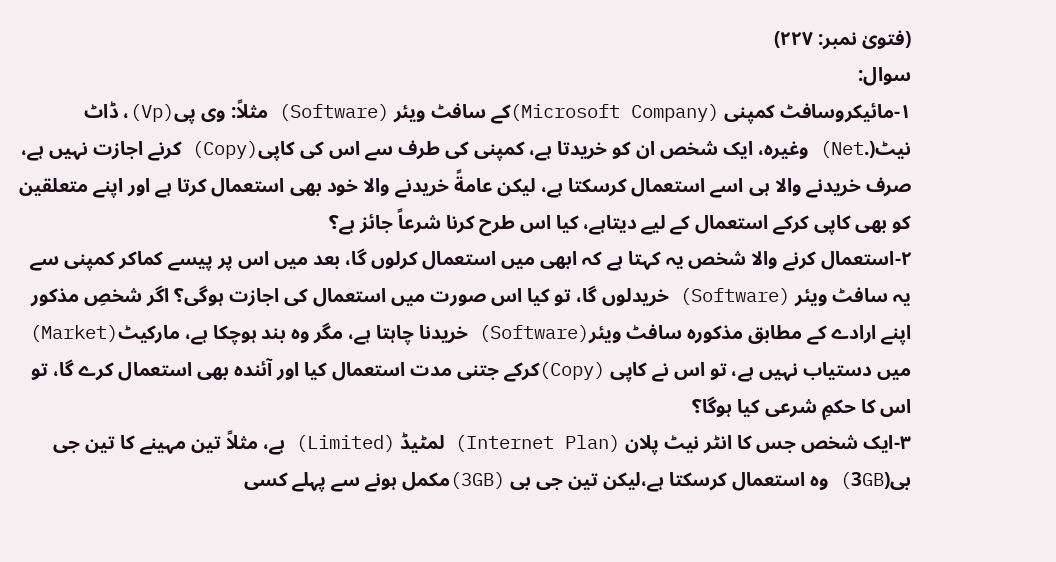(فتویٰ نمبر: ۲۲۷)
سوال:
۱-مائیکروسافٹ کمپنی (Microsoft Company)کے سافٹ ویئر (Software) مثلاً: وی پی(Vp)، ڈاٹ نیٹ(.Net) وغیرہ، ایک شخص ان کو خریدتا ہے، کمپنی کی طرف سے اس کی کاپی(Copy) کرنے اجازت نہیں ہے، صرف خریدنے والا ہی اسے استعمال کرسکتا ہے، لیکن عامةً خریدنے والا خود بھی استعمال کرتا ہے اور اپنے متعلقین کو بھی کاپی کرکے استعمال کے لیے دیتاہے، کیا اس طرح کرنا شرعاً جائز ہے؟
۲-استعمال کرنے والا شخص یہ کہتا ہے کہ ابھی میں استعمال کرلوں گا، بعد میں اس پر پیسے کماکر کمپنی سے یہ سافٹ ویئر (Software) خریدلوں گا، تو کیا اس صورت میں استعمال کی اجازت ہوگی؟ اگر شخصِ مذکور اپنے ارادے کے مطابق مذکورہ سافٹ ویئر(Software) خریدنا چاہتا ہے، مگر وہ بند ہوچکا ہے، مارکیٹ(Market) میں دستیاب نہیں ہے، تو اس نے کاپی (Copy)کرکے جتنی مدت استعمال کیا اور آئندہ بھی استعمال کرے گا، تو اس کا حکمِ شرعی کیا ہوگا؟
۳-ایک شخص جس کا انٹر نیٹ پلان (Internet Plan) لمٹیڈ (Limited) ہے، مثلاً تین مہینے کا تین جی بی(3GB) وہ استعمال کرسکتا ہے،لیکن تین جی بی (3GB)مکمل ہونے سے پہلے کسی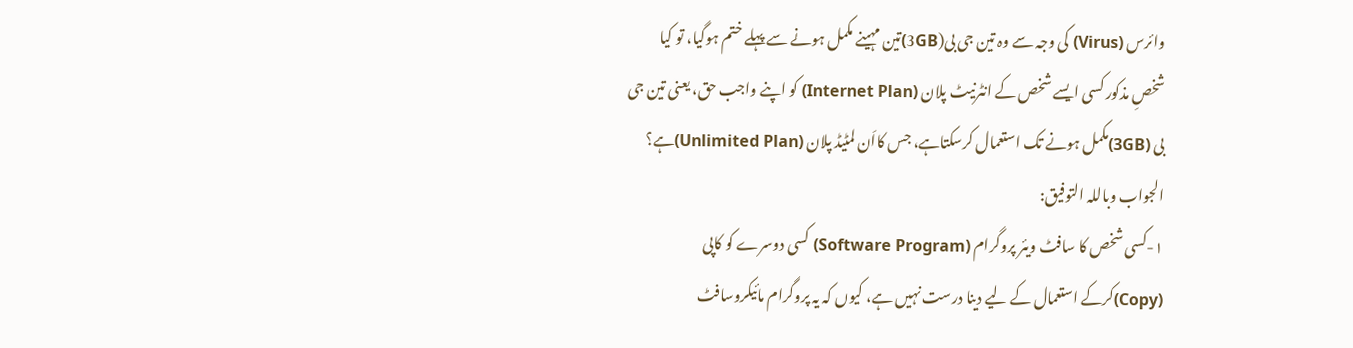وائرس (Virus) کی وجہ سے وہ تین جی بی(3GB)تین مہینے مکمل ہونے سے پہلے ختم ہوگیا، تو کیا شخصِ مذکور کسی ایسے شخص کے انٹرنیٹ پلان (Internet Plan) کو اپنے واجب حق، یعنی تین جی بی (3GB)مکمل ہونے تک استعمال کرسکتاہے، جس کااَن لمٹیڈ پلان (Unlimited Plan)ہے؟
الجواب وباللہ التوفیق:
۱-کسی شخص کا سافٹ ویئر پروگرام (Software Program) کسی دوسرے کو کاپی (Copy)کرکے استعمال کے لیے دینا درست نہیں ہے، کیوں کہ یہ پروگرام مائیکروسافٹ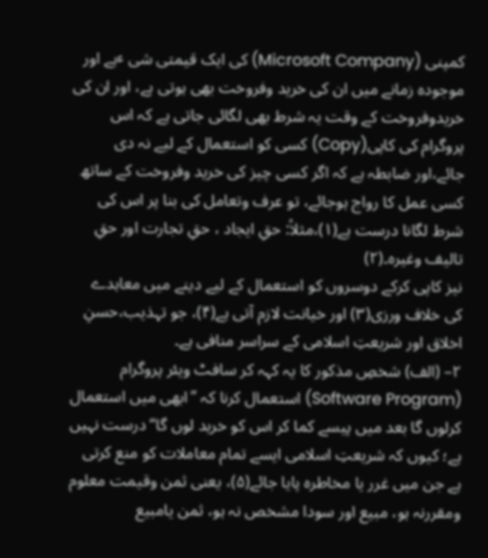کمپنی (Microsoft Company) کی ایک قیمتی شی ٴہے اور موجودہ زمانے میں ان کی خرید وفروخت بھی ہوتی ہے، اور ان کی خریدوفروخت کے وقت یہ شرط بھی لگائی جاتی ہے کہ اس پروگرام کی کاپی(Copy) کسی کو استعمال کے لیے نہ دی جائے،اور ضابطہ ہے کہ اگر کسی چیز کی خرید وفروخت کے ساتھ کسی عمل کا رواج ہوجائے، تو عرف وتعامل کی بنا پر اس کی شرط لگانا درست ہے(۱)،مثلاً: حقِ ایجاد ، حقِ تجارت اور حقِ تالیف وغیرہ۔(۲)
نیز کاپی کرکے دوسروں کو استعمال کے لیے دینے میں معاہدے کی خلاف ورزی(۳) اور خیانت لازم آتی ہے(۴)، جو تہذیب،حسنِ اخلاق اور شریعتِ اسلامی کے سراسر منافی ہے۔
۲– (الف) شخصِ مذکور کا یہ کہہ کر سافٹ ویئر پروگرام (Software Program) استعمال کرنا کہ ”ابھی میں استعمال کرلوں گا بعد میں پیسے کما کر اس کو خرید لوں گا“ درست نہیں ہے؛ کیوں کہ شریعتِ اسلامی ایسے تمام معاملات کو منع کرتی ہے جن میں غرر یا مخاطرہ پایا جائے(۵)، یعنی ثمن وقیمت معلوم ومقررنہ ہو، مبیع اور سودا مشخص نہ ہو، ثمن یامبیع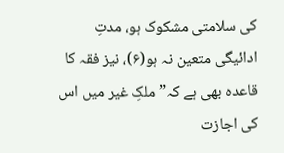کی سلامتی مشکوک ہو، مدتِ ادائیگی متعین نہ ہو(۶)، نیز فقہ کا قاعدہ بھی ہے کہ” ملکِ غیر میں اس کی اجازت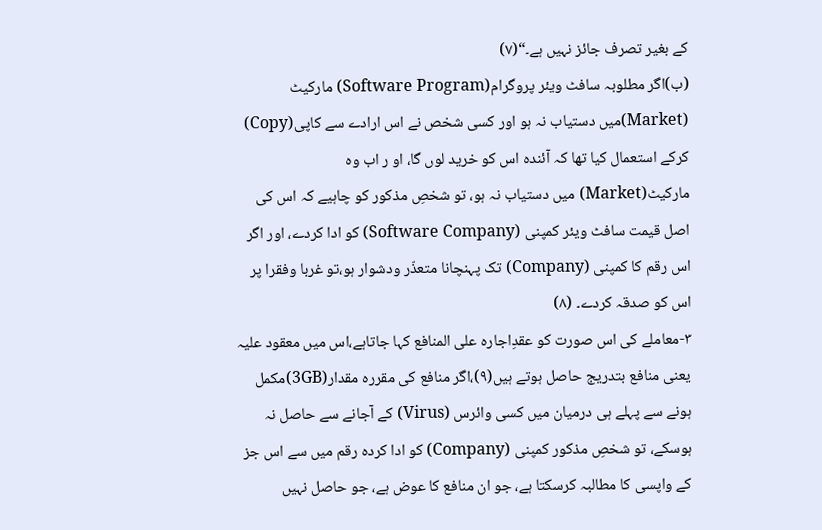کے بغیر تصرف جائز نہیں ہے۔“(۷)
(ب)اگر مطلوبہ سافٹ ویئر پروگرام(Software Program) مارکیٹ (Market)میں دستیاب نہ ہو اور کسی شخص نے اس ارادے سے کاپی(Copy) کرکے استعمال کیا تھا کہ آئندہ اس کو خرید لوں گا، او ر اب وہ مارکیٹ(Market) میں دستیاب نہ ہو، تو شخصِ مذکور کو چاہیے کہ اس کی اصل قیمت سافٹ ویئر کمپنی (Software Company) کو ادا کردے، اور اگر اس رقم کا کمپنی (Company) تک پہنچانا متعذّر ودشوار ہو،تو غربا وفقرا پر اس کو صدقہ کردے۔ (۸)
۳-معاملے کی اس صورت کو عقدِاجارہ علی المنافع کہا جاتاہے،اس میں معقود علیہ یعنی منافع بتدریج حاصل ہوتے ہیں(۹)،اگر منافع کی مقررہ مقدار(3GB)مکمل ہونے سے پہلے ہی درمیان میں کسی وائرس (Virus) کے آجانے سے حاصل نہ ہوسکے، تو شخصِ مذکور کمپنی (Company) کو ادا کردہ رقم میں سے اس جز کے واپسی کا مطالبہ کرسکتا ہے، جو ان منافع کا عوض ہے، جو حاصل نہیں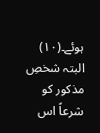ہوئے۔(۱۰)
البتہ شخصِ مذکور کو شرعاً اس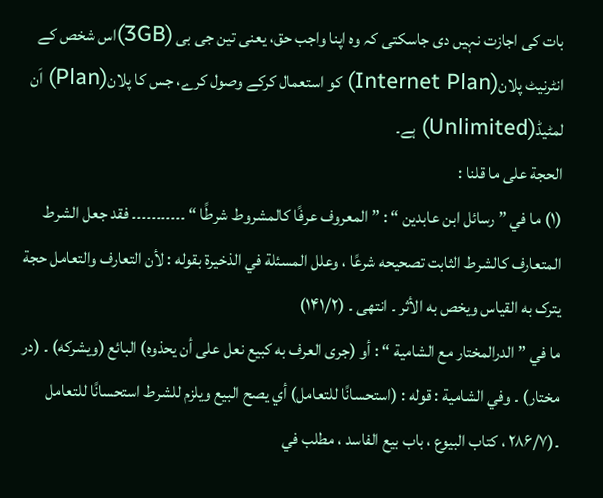بات کی اجازت نہیں دی جاسکتی کہ وہ اپنا واجب حق، یعنی تین جی بی (3GB)اس شخص کے انٹرنیٹ پلان(Internet Plan) کو استعمال کرکے وصول کرے، جس کا پلان(Plan) اَن لمٹیڈ(Unlimited) ہے۔
الحجة علی ما قلنا :
(۱) ما في ” رسائل ابن عابدین “ : ” المعروف عرفًا کالمشروط شرطًا “ ۔۔۔۔۔۔۔۔۔۔۔ فقد جعل الشرط المتعارف کالشرط الثابت تصحیحه شرعًا ، وعلل المسئلة في الذخیرة بقوله : لأن التعارف والتعامل حجة یترک به القیاس ویخص به الأثر ۔ انتهی ۔ (۱۴۱/۲)
ما في ” الدرالمختار مع الشامیة “ : أو (جری العرف به کبیع نعل علی أن یحذوه) البائع (ویشرکه) ۔ (در مختار) ۔ وفي الشامیة : قوله : (استحسانًا للتعامل) أي یصح البیع ویلزم للشرط استحسانًا للتعامل ۔(۲۸۶/۷ ، کتاب البیوع ، باب بیع الفاسد ، مطلب في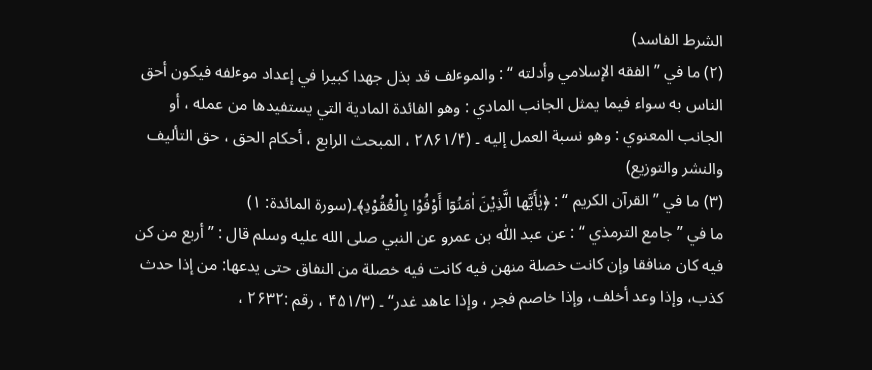الشرط الفاسد)
(۲) ما في ” الفقه الإسلامي وأدلته “ : والموٴلف قد بذل جهدا کبیرا في إعداد موٴلفه فیکون أحق الناس به سواء فیما یمثل الجانب المادي : وهو الفائدة المادیة التي یستفیدها من عمله ، أو الجانب المعنوي : وهو نسبة العمل إلیه ۔ (۲۸۶۱/۴ ، المبحث الرابع ، أحکام الحق ، حق التألیف والنشر والتوزیع)
(۳) ما في ” القرآن الکریم “ : ﴿یٰأَیَّها الَّذِیْنَ اٰمَنُوٓا أَوْفُوْا بِالْعُقُوْدِ﴾۔(سورة المائدة: ۱)
ما في ” جامع الترمذي “ : عن عبد اللّٰه بن عمرو عن النبي صلى الله عليه وسلم قال : ” أربع من کن فیه کان منافقا وإن کانت خصلة منهن فیه کانت فیه خصلة من النفاق حتی یدعها: من إذا حدث کذب، وإذا وعد أخلف، وإذا خاصم فجر ، وإذا عاهد غدر“ ۔ (۴۵۱/۳ ، رقم :۲۶۳۲ ،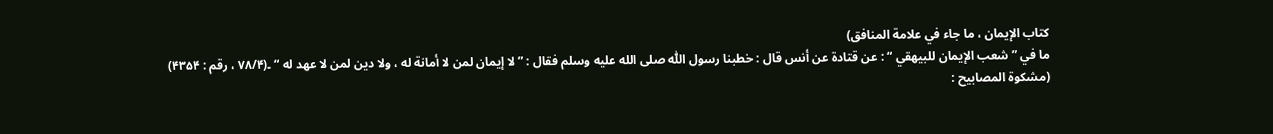کتاب الإیمان ، ما جاء في علامة المنافق)
ما في ” شعب الإیمان للبیهقي “ : عن قتادة عن أنس قال : خطبنا رسول اللّٰه صلى الله عليه وسلم فقال : ” لا إیمان لمن لا أمانة له ، ولا دین لمن لا عهد له “ ۔(۷۸/۴ ، رقم : ۴۳۵۴)
(مشکوة المصابیح :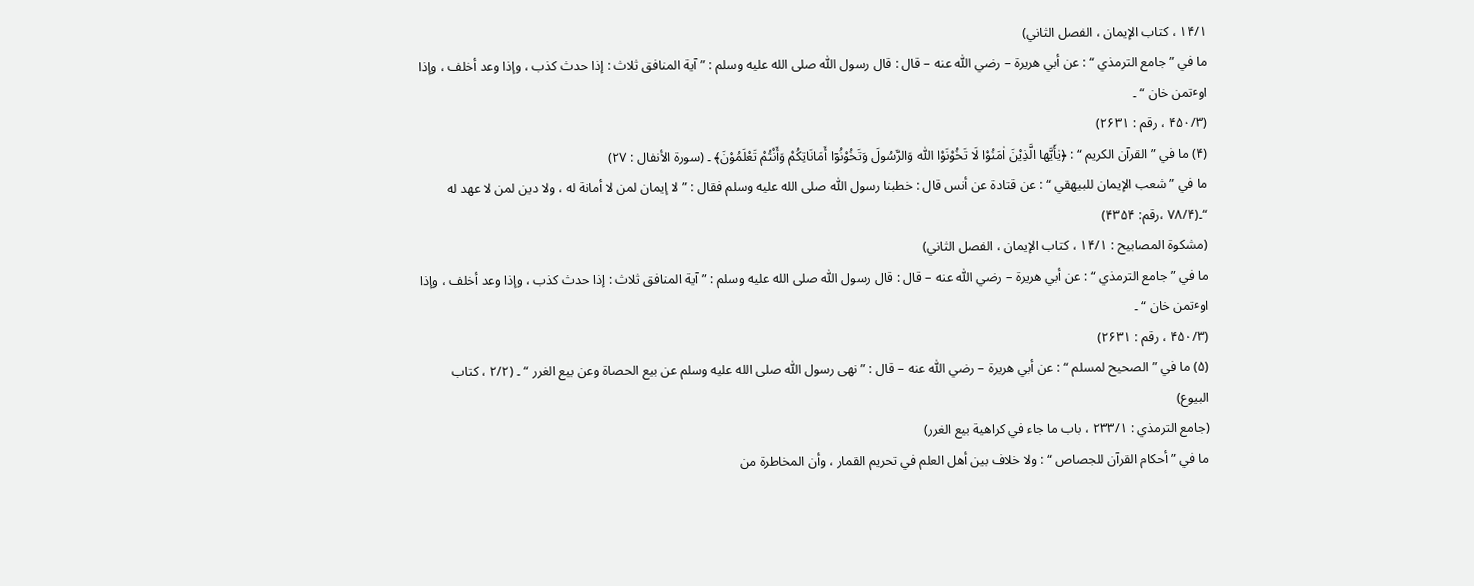۱۴/۱ ، کتاب الإیمان ، الفصل الثاني)
ما في ” جامع الترمذي “ : عن أبي هریرة – رضي اللّٰه عنه – قال : قال رسول اللّٰه صلى الله عليه وسلم : ” آیة المنافق ثلاث : إذا حدث کذب ، وإذا وعد أخلف ، وإذا اوٴتمن خان “ ۔
(۴۵۰/۳ ، رقم : ۲۶۳۱)
(۴) ما في ” القرآن الکریم “ : ﴿یٰأَیَّها الَّذِیْنَ اٰمَنُوْا لَا تَخُوْنَوْا اللّٰه وَالرَّسُولَ وَتَخُوْنُوٓا أَمَانَاتِکُمْ وَأَنْتُمْ تَعْلَمُوْنَ﴾ ۔ (سورة الأنفال : ۲۷)
ما في ” شعب الإیمان للبیهقي “ : عن قتادة عن أنس قال : خطبنا رسول اللّٰه صلى الله عليه وسلم فقال : ” لا إیمان لمن لا أمانة له ، ولا دین لمن لا عهد له “۔(۷۸/۴ ،رقم: ۴۳۵۴)
(مشکوة المصابیح : ۱۴/۱ ، کتاب الإیمان ، الفصل الثاني)
ما في ” جامع الترمذي “ : عن أبي هریرة – رضي اللّٰه عنه – قال : قال رسول اللّٰه صلى الله عليه وسلم : ” آیة المنافق ثلاث : إذا حدث کذب ، وإذا وعد أخلف ، وإذا اوٴتمن خان “ ۔
(۴۵۰/۳ ، رقم : ۲۶۳۱)
(۵) ما في ” الصحیح لمسلم “ : عن أبي هریرة – رضي اللّٰه عنه – قال : ” نهی رسول اللّٰه صلى الله عليه وسلم عن بیع الحصاة وعن بیع الغرر “ ۔ (۲/۲ ، کتاب البیوع)
(جامع الترمذي : ۲۳۳/۱ ، باب ما جاء في کراهیة بیع الغرر)
ما في ” أحکام القرآن للجصاص “ : ولا خلاف بین أهل العلم في تحریم القمار ، وأن المخاطرة من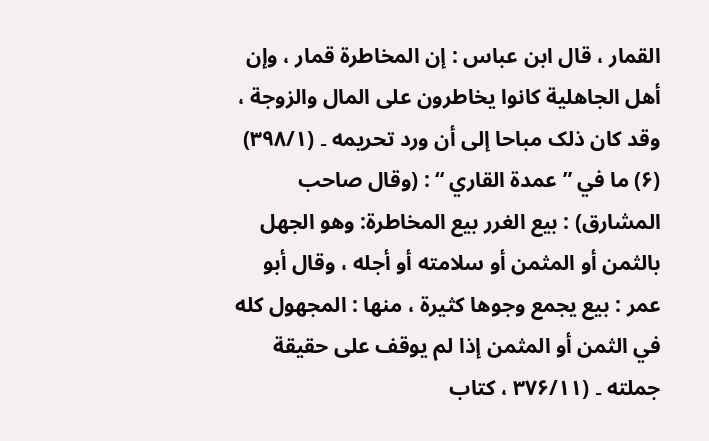القمار ، قال ابن عباس : إن المخاطرة قمار ، وإن أهل الجاهلیة کانوا یخاطرون علی المال والزوجة ، وقد کان ذلک مباحا إلی أن ورد تحریمه ۔ (۳۹۸/۱)
(۶) ما في ” عمدة القاري “ : (وقال صاحب المشارق) : بیع الغرر بیع المخاطرة: وهو الجهل بالثمن أو المثمن أو سلامته أو أجله ، وقال أبو عمر : بیع یجمع وجوها کثیرة ، منها : المجهول کله في الثمن أو المثمن إذا لم یوقف علی حقیقة جملته ۔ (۳۷۶/۱۱ ، کتاب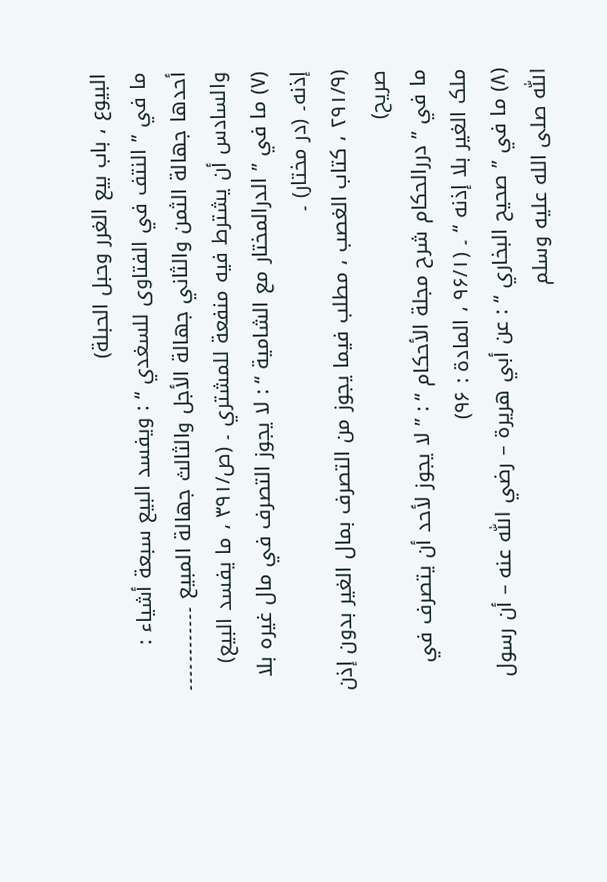البیوع ، باب بیع الغرر وحبل الحبلة)
ما في ” النتف في الفتاوی للسغدي “ : ویفسد البیع سبعة أشیاء : أحدها جهالة الثمن والثاني جهالة الأجل والثالث جهالة المبیع ۔۔۔۔۔۔۔۔۔۔۔۔ والسادس أن یشترط فیه منفعة للمشتري ۔ (ص/۳۹۱ ، ما یفسد البیع)
(۷) ما في ” الدرالمختار مع الشامیة “ : لا یجوز التصرف في مال غیره بلا إذنه۔ (در مختار) ۔
(۲۹۱/۹ ، کتاب الغصب ، مطلب فیما یجوز من التصرف بمال الغیر بدون إذن صریح)
ما في ” دررالحکام شرح مجلة الأحکام “ : ” لا یجوز لأحد أن یتصرف في ملک الغیر بلا إذنه “ ۔ (۹۶/۱ ، المادة : ۹۶)
(۸) ما في ” صحیح البخاري “ : عن أبي هریرة – رضي اللّٰه عنه – أن رسول اللّٰه صلى الله عليه وسلم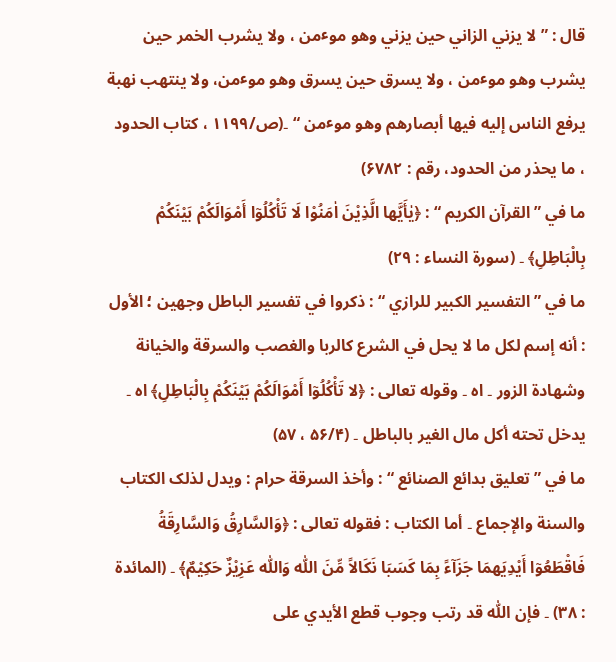قال : ” لا یزني الزاني حین یزني وهو موٴمن ، ولا یشرب الخمر حین یشرب وهو موٴمن ، ولا یسرق حین یسرق وهو موٴمن، ولا ینتهب نهبة یرفع الناس إلیه فیها أبصارهم وهو موٴمن “ ۔(ص/۱۱۹۹ ، کتاب الحدود ، ما یحذر من الحدود، رقم : ۶۷۸۲)
ما في ” القرآن الکریم “ : ﴿یٰأَیَّها الَّذِیْنَ اٰمَنُوْا لَا تَأْکُلُوٓا أَمْوَالَکُمْ بَیْنَکُمْ بِالْبَاطِلِ﴾ ۔ (سورة النساء : ۲۹)
ما في ” التفسیر الکبیر للرازي “ : ذکروا في تفسیر الباطل وجهین ؛ الأول : أنه إسم لکل ما لا یحل في الشرع کالربا والغصب والسرقة والخیانة وشهادة الزور ۔ اه ۔ وقوله تعالی : ﴿لا تَأْکُلُوٓا أَمْوَالَکُمْ بَیْنَکُمْ بِالْبَاطِلِ﴾ اه ۔ یدخل تحته أکل مال الغیر بالباطل ۔ (۵۶/۴ ، ۵۷)
ما في ” تعلیق بدائع الصنائع “ : وأخذ السرقة حرام : ویدل لذلک الکتاب والسنة والإجماع ۔ أما الکتاب : فقوله تعالی : ﴿وَالسَّارِقُ وَالسَّارِقَةُ فَاقْطَعُوٓا أَیْدِیَهمَا جَزَآءً بِمَا کَسَبَا نَکَالاً مِّنَ اللّٰه وَاللّٰه عَزِیْزٌ حَکِیْمٌ﴾ ۔ (المائدة : ۳۸) ۔ فإن اللّٰه قد رتب وجوب قطع الأیدي علی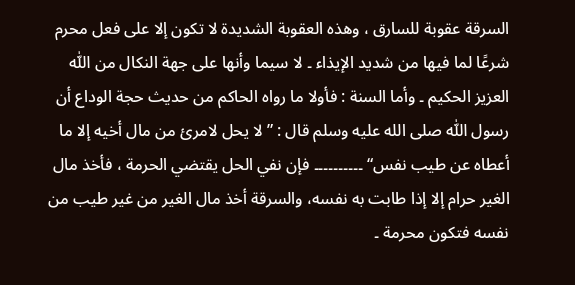السرقة عقوبة للسارق ، وهذه العقوبة الشدیدة لا تکون إلا علی فعل محرم شرعًا لما فیها من شدید الإیذاء ۔ لا سیما وأنها علی جهة النکال من اللّٰه العزیز الحکیم ۔ وأما السنة : فأولا ما رواه الحاکم من حدیث حجة الوداع أن رسول اللّٰه صلى الله عليه وسلم قال : ” لا یحل لامرئ من مال أخیه إلا ما أعطاه عن طیب نفس“ ۔۔۔۔۔۔۔۔۔۔ فإن نفي الحل یقتضي الحرمة ، فأخذ مال الغیر حرام إلا إذا طابت به نفسه، والسرقة أخذ مال الغیر من غیر طیب من نفسه فتکون محرمة ۔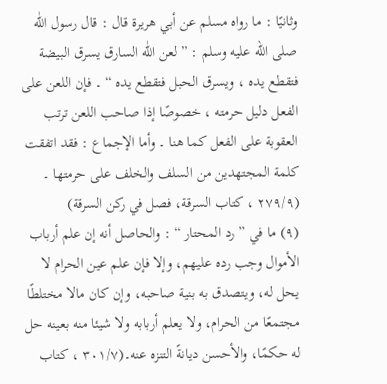وثانیًا : ما رواه مسلم عن أبي هریرة قال : قال رسول اللّٰه صلى الله عليه وسلم : ” لعن اللّٰه السارق یسرق البیضة فتقطع یده ، ویسرق الحبل فتقطع یده “ ۔ فإن اللعن علی الفعل دلیل حرمته ، خصوصًا إذا صاحب اللعن ترتب العقوبة علی الفعل کما هنا ۔ وأما الإجماع : فقد اتفقت کلمة المجتهدین من السلف والخلف علی حرمتها ۔ (۲۷۹/۹ ، کتاب السرقة، فصل في رکن السرقة)
(۹) ما في ” رد المحتار “ : والحاصل أنه إن علم أرباب الأموال وجب رده علیهم، وإلا فإن علم عین الحرام لا یحل له، ویتصدق به بنیة صاحبه، وإن کان مالا مختلطًا مجتمعًا من الحرام، ولا یعلم أربابه ولا شیئا منه بعینه حل له حکمًا، والأحسن دیانةً التنزه عنه۔(۳۰۱/۷ ، کتاب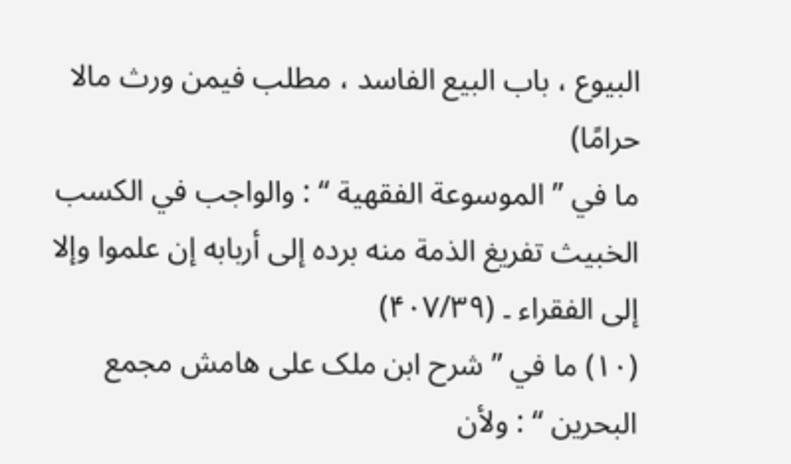البیوع ، باب البیع الفاسد ، مطلب فیمن ورث مالا حرامًا)
ما في ” الموسوعة الفقهیة “ : والواجب في الکسب الخبیث تفریغ الذمة منه برده إلی أربابه إن علموا وإلا إلی الفقراء ۔ (۴۰۷/۳۹)
(۱۰) ما في ” شرح ابن ملک علی هامش مجمع البحرین “ : ولأن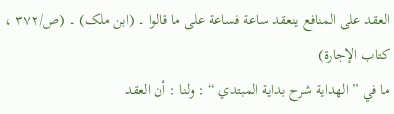العقد علی المنافع ینعقد ساعة فساعة علی ما قالوا ۔ (ابن ملک) ۔ (ص/۳۷۲ ، کتاب الإجارة)
ما في ” الهدایة شرح بدایة المبتدي “ : ولنا : أن العقد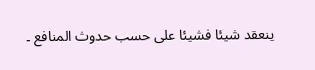ینعقد شیئا فشیئا علی حسب حدوث المنافع ۔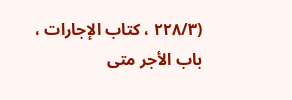(۲۲۸/۳ ، کتاب الإجارات ، باب الأجر متی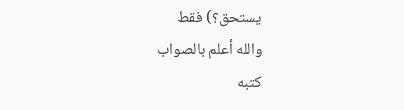یستحق؟) فقط
والله أعلم بالصواب
کتبه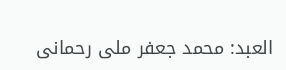العبد: محمد جعفر ملی رحمانی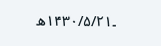۔۱۴۳۰/۵/۲۱ھ